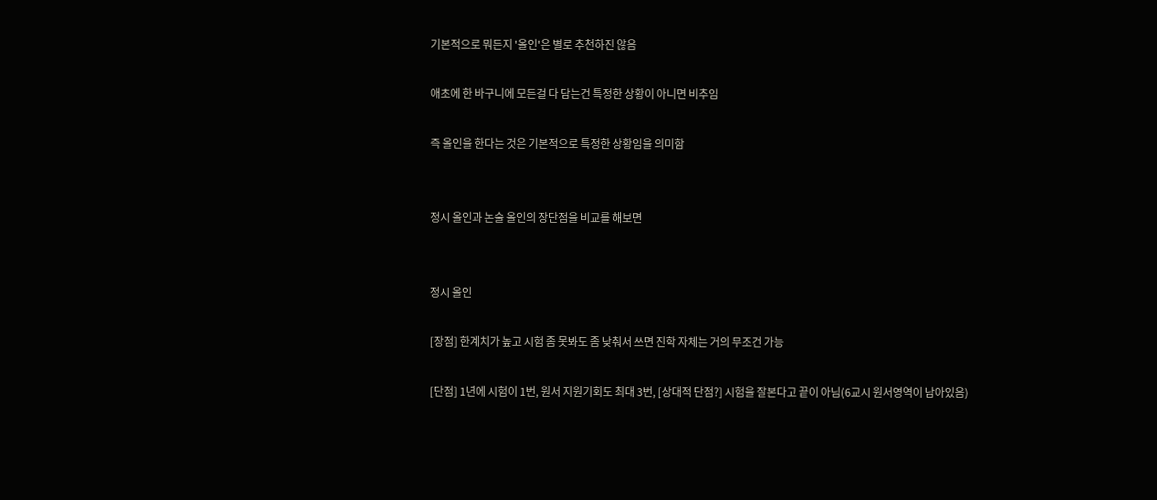기본적으로 뭐든지 '올인'은 별로 추천하진 않음

애초에 한 바구니에 모든걸 다 담는건 특정한 상황이 아니면 비추임

즉 올인을 한다는 것은 기본적으로 특정한 상황임을 의미함


정시 올인과 논술 올인의 장단점을 비교를 해보면


정시 올인

[장점] 한계치가 높고 시험 좀 못봐도 좀 낮춰서 쓰면 진학 자체는 거의 무조건 가능

[단점] 1년에 시험이 1번, 원서 지원기회도 최대 3번, [상대적 단점?] 시험을 잘본다고 끝이 아님(6교시 원서영역이 남아있음)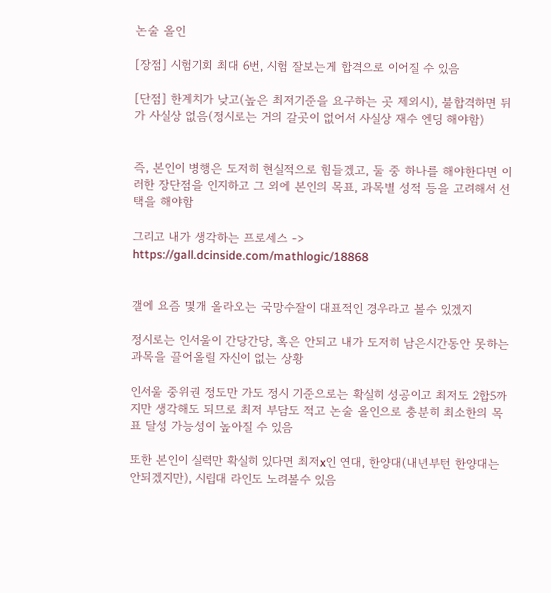논술 올인

[장점] 시험기회 최대 6번, 시험 잘보는게 합격으로 이어질 수 있음

[단점] 한계치가 낮고(높은 최저기준을 요구하는 곳 제외시), 불합격하면 뒤가 사실상 없음(정시로는 거의 갈곳이 없어서 사실상 재수 엔딩 해야함)


즉, 본인이 병행은 도저히 현실적으로 힘들겠고, 둘 중 하나를 해야한다면 이러한 장단점을 인지하고 그 외에 본인의 목표, 과목별 성적 등을 고려해서 선택을 해야함

그리고 내가 생각하는 프로세스 -> https://gall.dcinside.com/mathlogic/18868


갤에 요즘 몇개 올라오는 국망수잘이 대표적인 경우라고 볼수 있겠지

정시로는 인서울이 간당간당, 혹은 안되고 내가 도저히 남은시간동안 못하는 과목을 끌어올릴 자신이 없는 상황

인서울 중위권 정도만 가도 정시 기준으로는 확실히 성공이고 최저도 2합5까지만 생각해도 되므로 최저 부담도 적고 논술 올인으로 충분히 최소한의 목표 달성 가능성이 높아질 수 있음

또한 본인이 실력만 확실히 있다면 최저x인 연대, 한양대(내년부턴 한양대는 안되겠지만), 시립대 라인도 노려볼수 있음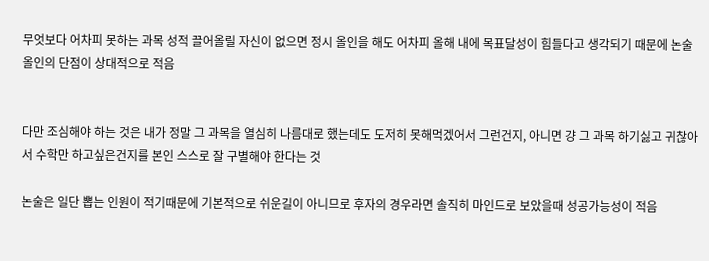무엇보다 어차피 못하는 과목 성적 끌어올릴 자신이 없으면 정시 올인을 해도 어차피 올해 내에 목표달성이 힘들다고 생각되기 때문에 논술 올인의 단점이 상대적으로 적음


다만 조심해야 하는 것은 내가 정말 그 과목을 열심히 나름대로 했는데도 도저히 못해먹겠어서 그런건지, 아니면 걍 그 과목 하기싫고 귀찮아서 수학만 하고싶은건지를 본인 스스로 잘 구별해야 한다는 것

논술은 일단 뽑는 인원이 적기때문에 기본적으로 쉬운길이 아니므로 후자의 경우라면 솔직히 마인드로 보았을때 성공가능성이 적음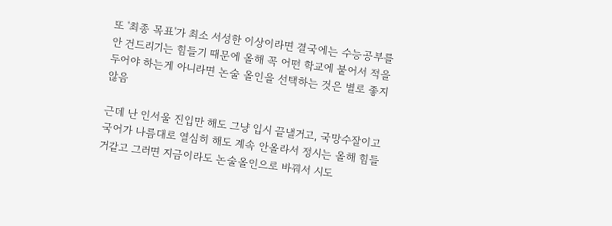또 '최종 목표'가 최소 서성한 이상이라면 결국에는 수능공부를 안 건드리기는 힘들기 때문에 올해 꼭 어떤 학교에 붙어서 적을 두어야 하는게 아니라면 논술 올인을 선택하는 것은 별로 좋지 않음

근데 난 인서울 진입만 해도 그냥 입시 끝낼거고, 국망수잘이고 국어가 나름대로 열심히 해도 계속 안올라서 정시는 올해 힘들거같고 그러면 지금이라도 논술올인으로 바꿔서 시도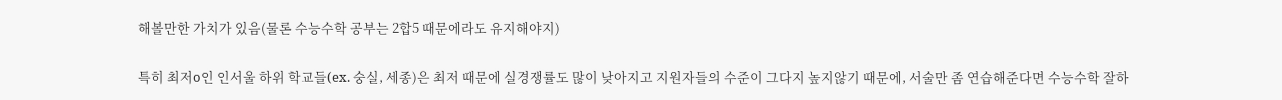해볼만한 가치가 있음(물론 수능수학 공부는 2합5 때문에라도 유지해야지)

특히 최저o인 인서울 하위 학교들(ex. 숭실, 세종)은 최저 때문에 실경쟁률도 많이 낮아지고 지원자들의 수준이 그다지 높지않기 때문에, 서술만 좀 연습해준다면 수능수학 잘하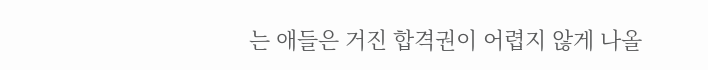는 애들은 거진 합격권이 어렵지 않게 나올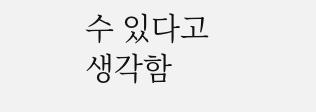수 있다고 생각함